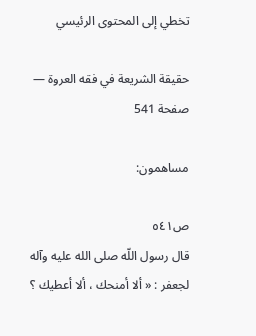تخطي إلى المحتوى الرئيسي

حقيقة الشريعة في فقه العروة — صفحة 541

مساهمون:

ص٥٤١
قال رسول اللّه صلى الله عليه وآله لجعفر : « ألا أمنحك ، ألا أعطيك ؟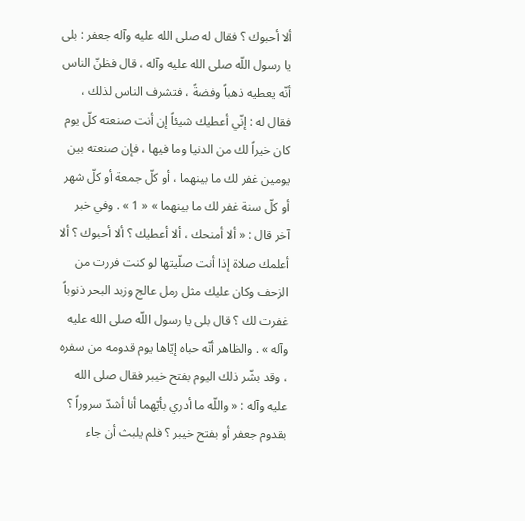ألا أحبوك ؟ فقال له صلى الله عليه وآله جعفر : بلى يا رسول اللّه صلى الله عليه وآله ، قال فظنّ الناس أنّه يعطيه ذهباً وفضةً ، فتشرف الناس لذلك ، فقال له : إنّي أعطيك شيئاً إن أنت صنعته كلّ يوم كان خيراً لك من الدنيا وما فيها ، فإن صنعته بين يومين غفر لك ما بينهما ، أو كلّ جمعة أو كلّ شهر أو كلّ سنة غفر لك ما بينهما » « 1 » . وفي خبر آخر قال : « ألا أمنحك ، ألا أعطيك ؟ ألا أحبوك ؟ ألا أعلمك صلاة إذا أنت صلّيتها لو كنت فررت من الزحف وكان عليك مثل رمل عالج وزبد البحر ذنوباً غفرت لك ؟ قال بلى يا رسول اللّه صلى الله عليه وآله » . والظاهر أنّه حباه إيّاها يوم قدومه من سفره ، وقد بشّر ذلك اليوم بفتح خيبر فقال صلى الله عليه وآله : « واللّه ما أدري بأيّهما أنا أشدّ سروراً ؟ بقدوم جعفر أو بفتح خيبر ؟ فلم يلبث أن جاء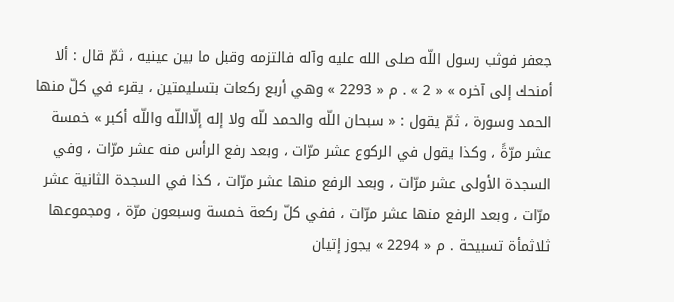جعفر فوثب رسول اللّه صلى الله عليه وآله فالتزمه وقبل ما بين عينيه ، ثمّ قال : ألا أمنحك إلى آخره » « 2 » . م « 2293 » وهي أربع ركعات بتسليمتين ، يقرء في كلّ منها الحمد وسورة ، ثمّ يقول : « سبحان اللّه والحمد للّه ولا إله إلّااللّه واللّه أكبر » خمسة عشر مرّةً ، وكذا يقول في الركوع عشر مرّات ، وبعد رفع الرأس منه عشر مرّات ، وفي السجدة الأولى عشر مرّات ، وبعد الرفع منها عشر مرّات ، كذا في السجدة الثانية عشر مرّات ، وبعد الرفع منها عشر مرّات ، ففي كلّ ركعة خمسة وسبعون مرّة ، ومجموعها ثلاثمأة تسبيحة . م « 2294 » يجوز إتيان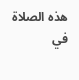هذه الصلاة في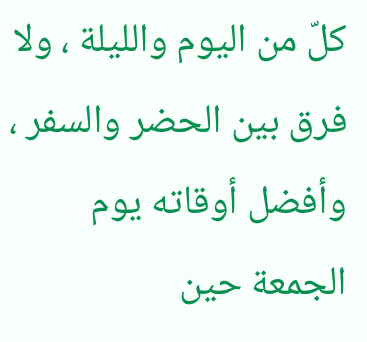كلّ من اليوم والليلة ، ولا فرق بين الحضر والسفر ، وأفضل أوقاته يوم الجمعة حين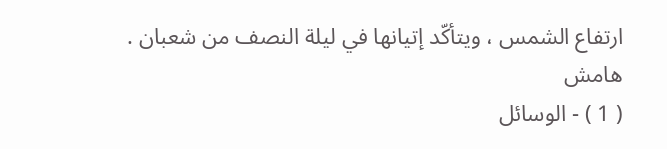ارتفاع الشمس ، ويتأكّد إتيانها في ليلة النصف من شعبان .
هامش
( 1 ) - الوسائل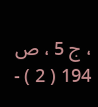، ج 5 ، ص 194 ( 2 ) -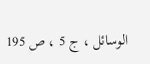الوسائل ، ج 5 ، ص 195